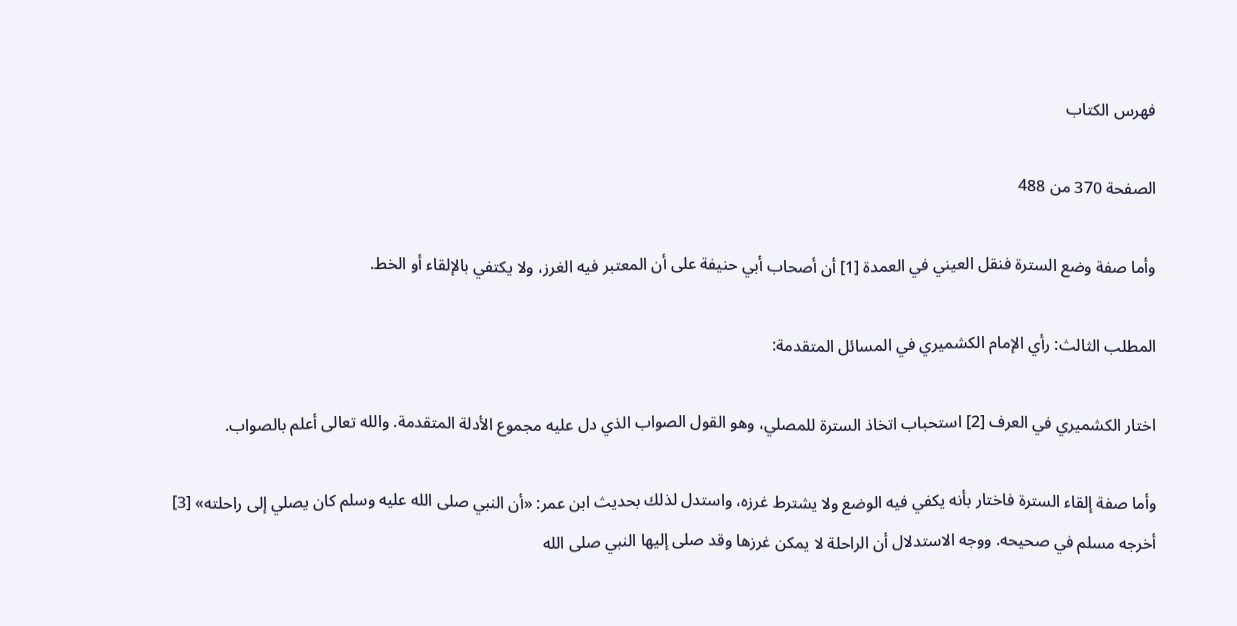فهرس الكتاب

الصفحة 370 من 488

وأما صفة وضع السترة فنقل العيني في العمدة [1] أن أصحاب أبي حنيفة على أن المعتبر فيه الغرز، ولا يكتفي بالإلقاء أو الخط.

المطلب الثالث: رأي الإمام الكشميري في المسائل المتقدمة:

اختار الكشميري في العرف [2] استحباب اتخاذ السترة للمصلي، وهو القول الصواب الذي دل عليه مجموع الأدلة المتقدمة. والله تعالى أعلم بالصواب.

وأما صفة إلقاء السترة فاختار بأنه يكفي فيه الوضع ولا يشترط غرزه، واستدل لذلك بحديث ابن عمر: «أن النبي صلى الله عليه وسلم كان يصلي إلى راحلته» [3] أخرجه مسلم في صحيحه. ووجه الاستدلال أن الراحلة لا يمكن غرزها وقد صلى إليها النبي صلى الله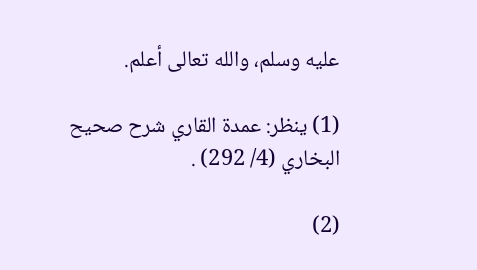عليه وسلم، والله تعالى أعلم.

(1) ينظر: عمدة القاري شرح صحيح البخاري (4/ 292) .

(2)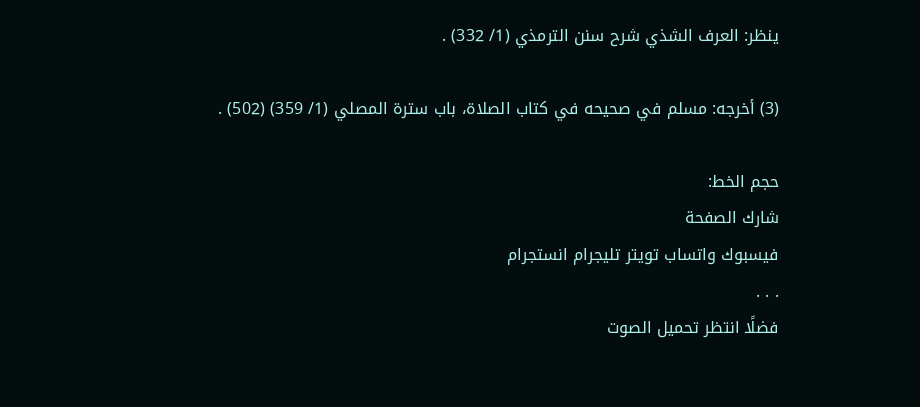ينظر: العرف الشذي شرح سنن الترمذي (1/ 332) .

(3) أخرجه: مسلم في صحيحه في كتاب الصلاة، باب سترة المصلي (1/ 359) (502) .

حجم الخط:
شارك الصفحة
فيسبوك واتساب تويتر تليجرام انستجرام
. . .
فضلًا انتظر تحميل الصوت